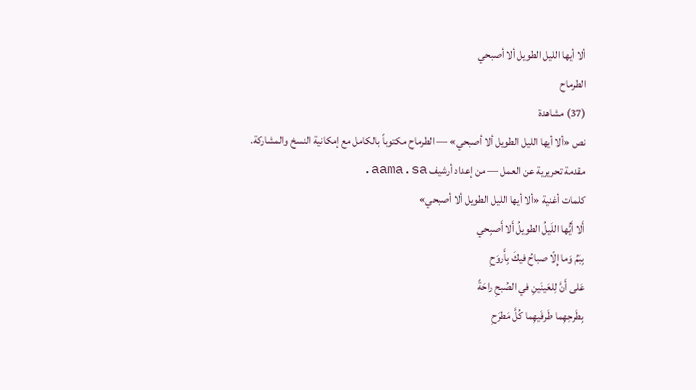ألا أيها الليل الطويل ألا أصبحي
الطرماح
(37) مشاهدة
نص «ألا أيها الليل الطويل ألا أصبحي» — الطرماح مكتوباً بالكامل مع إمكانية النسخ والمشاركة.
مقدمة تحريرية عن العمل — من إعداد أرشيف aama.sa.
كلمات أغنية «ألا أيها الليل الطويل ألا أصبحي»
أَلا أَيُّها اللَيلُ الطويلُ أَلا أَصبِحي
بِبَمِّ وَما إِلّا صباحُ فيكَ بِأَروَحِ
عَلى أَنَّ لِلعَينَينِ في الصُبحِ راحَةً
بِطَرحِهِما طَرفَيهِما كُلَّ مَطرَحِ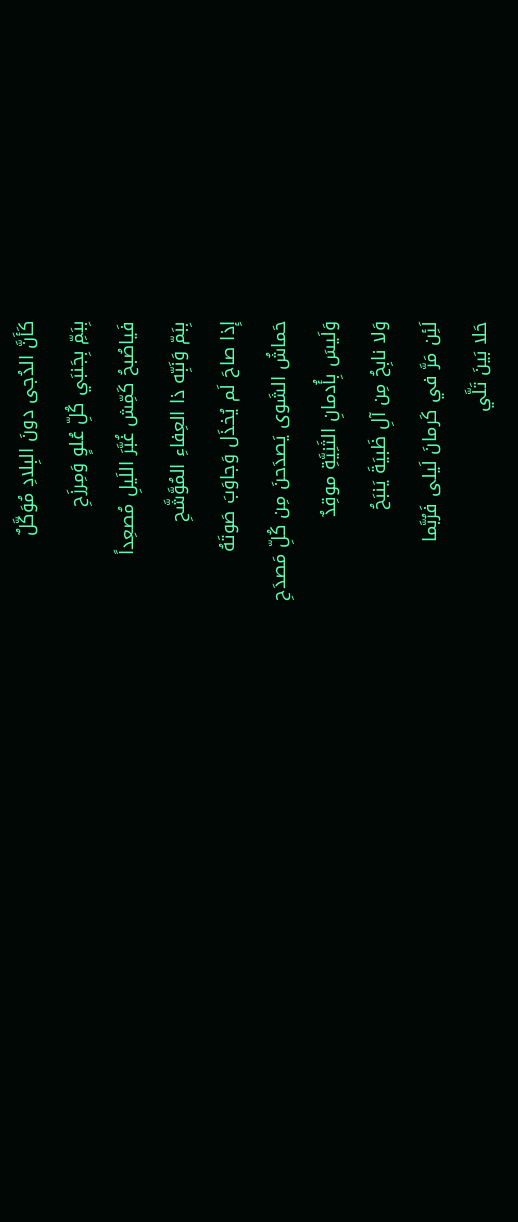كَأَنَّ الدُجى دونَ البِلادِ مُوَكَّلٌ
بِبَمِّ بِجَنبَي كُلِّ عُلوٍ وَمِرزَحِ
فَياصُبحُ كَمِّش غُبَّرَ اللَيلِ مُصعِداً
بِبَمّ وَنَبِّه ذا العِفاءِ المُوَّشَّحِ
إِذا صاحَ لَم يُخذَل وَجاوَبَ صَوتَهُ
حَماشُ الشَوى يَصدَحنَ مِن كُلِّ مَصدَحِ
وَلَيسَ بِأُدمانِ الثَنِيَّةِ موقِدٌ
وَلا نابِحُ مِن آلِ ظَبيَةَ يَنبَحُ
لَئِن مَرَّ في كَرمانَ لَيلى فَرُبَّما
حَلا بَينَ تَلَّي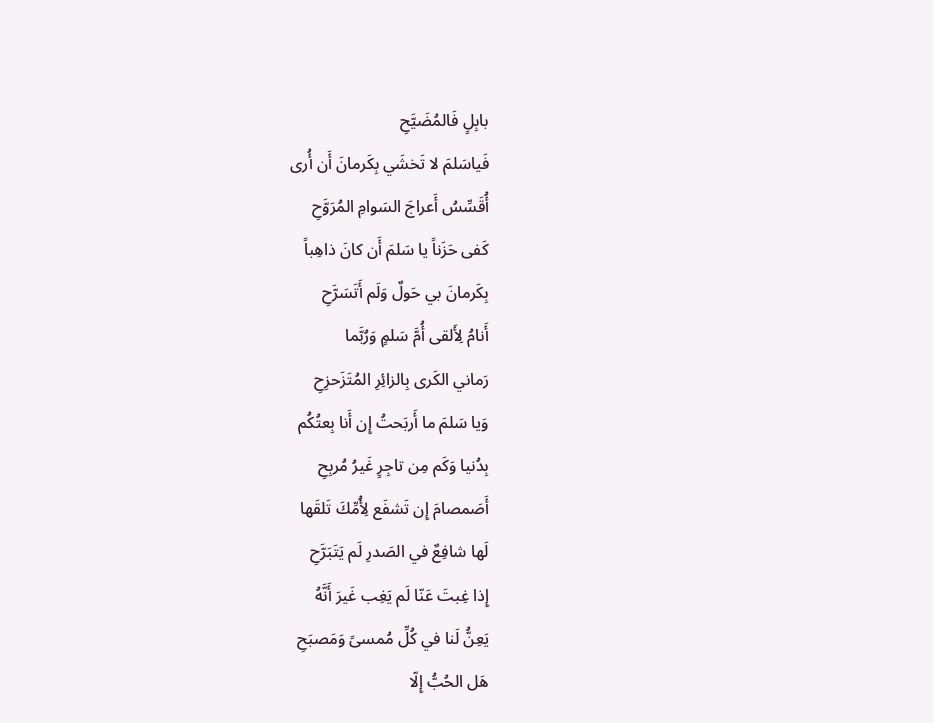بابِلٍ فَالمُضَيَّحِ
فَياسَلمَ لا تَخشَي بِكَرمانَ أَن أُرى
أُقَسِّسُ أَعراجَ السَوامِ المُرَوَّحِ
كَفى حَزَناً يا سَلمَ أَن كانَ ذاهِباً
بِكَرمانَ بي حَولٌ وَلَم أَتَسَرَّحِ
أَنامُ لِأَلقى أُمَّ سَلمٍ وَرُبَّما
رَماني الكَرى بِالزائِرِ المُتَزَحزِحِ
وَيا سَلمَ ما أَربَحتُ إِن أَنا بِعتُكُم
بِدُنيا وَكَم مِن تاجِرٍ غَيرُ مُربِحِ
أَصَمصامَ إِن تَشفَع لِأُمِّكَ تَلقَها
لَها شافِعٌ في الصَدرِ لَم يَتَبَرَّحِ
إِذا غِبتَ عَنّا لَم يَغِب غَيرَ أَنَّهُ
يَعِنُّ لَنا في كُلِّ مُمسىً وَمَصبَحِ
هَل الحُبُّ إِلّا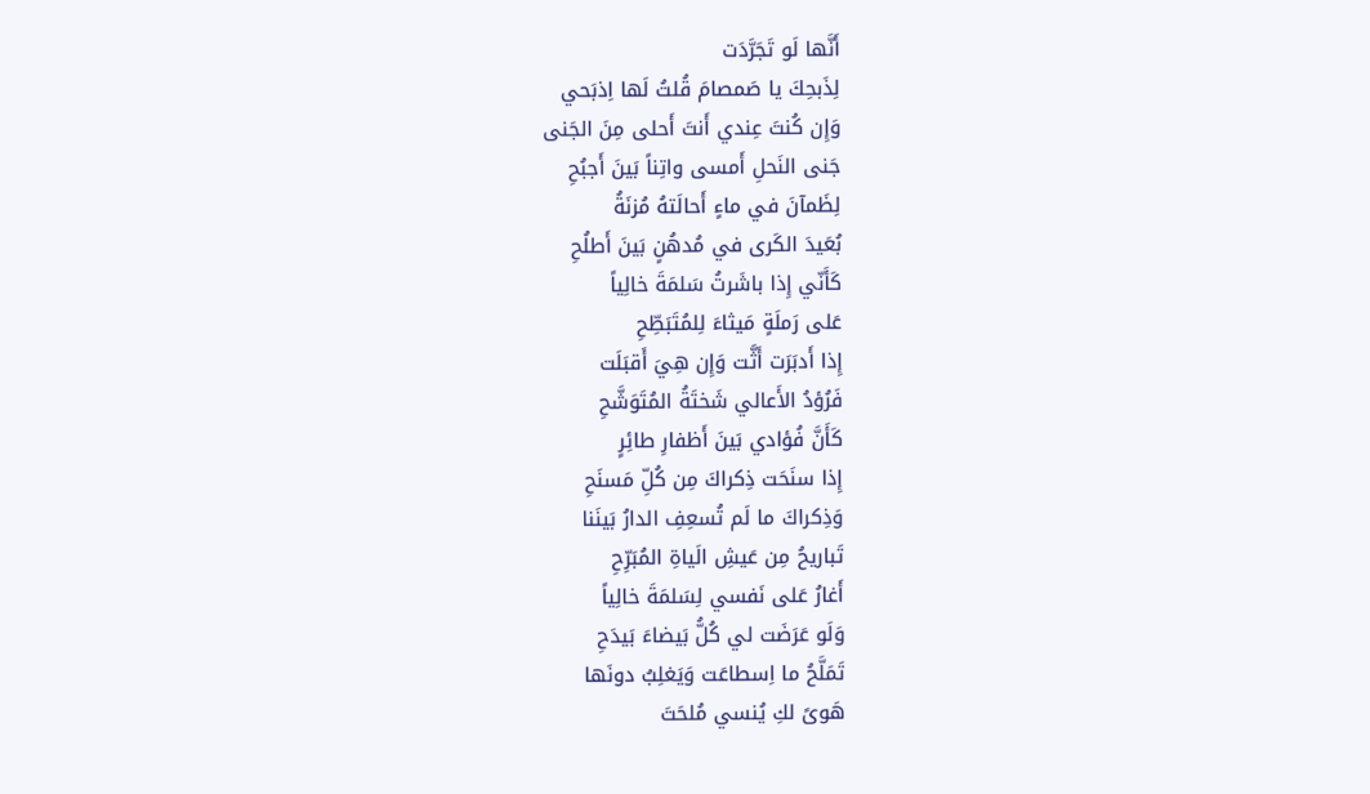أَنَّها لَو تَجَرَّدَت
لِذَبحِكَ يا صَمصامَ قُلتُ لَها اِذبَحي
وَإِن كُنتَ عِندي أَنتَ أَحلى مِنَ الجَنى
جَنى النَحلِ أَمسى واتِناً بَينَ أَجبُحِ
لِظَمآنَ في ماءٍ أَحالَتهُ مُزنَةُ
بُعَيدَ الكَرى في مُدهُنٍ بَينَ أَطلُحِ
كَأَنّي إِذا باشَرتُ سَلمَةَ خالِياً
عَلى رَملَةٍ مَيثاءَ لِلمُتَبَطِّحِ
إِذا أَدبَرَت أَثَّت وَإِن هِيَ أَقبَلَت
فَرُؤدُ الأَعالي شَختَةُ المُتَوَشَّحِ
كَأَنَّ فُؤادي بَينَ أَظفارِ طائِرٍ
إِذا سنَحَت ذِكراكَ مِن كُلِّ مَسنَحِ
وَذِكراكَ ما لَم تُسعِفِ الدارُ بَينَنا
تَباريحُ مِن عَيشِ الَياةِ المُبَرِّحِ
أَغارُ عَلى نَفسي لِسَلمَةَ خالِياً
وَلَو عَرَضَت لي كُلُّ بَيضاءَ بَيدَحِ
تَمَلَّحُ ما اِسطاعَت وَيَغلِبُ دونَها
هَوىً لكِ يُنسي مُلحَتَ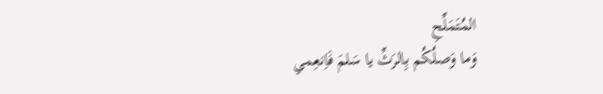المُتَمَلِّحِ
وَما وَصلُكُم بِالرَثِّ يا سَلمَ فَاِنعِمي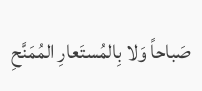صَباحاً وَلا بِالمُستَعارِ المُمَنَّحِ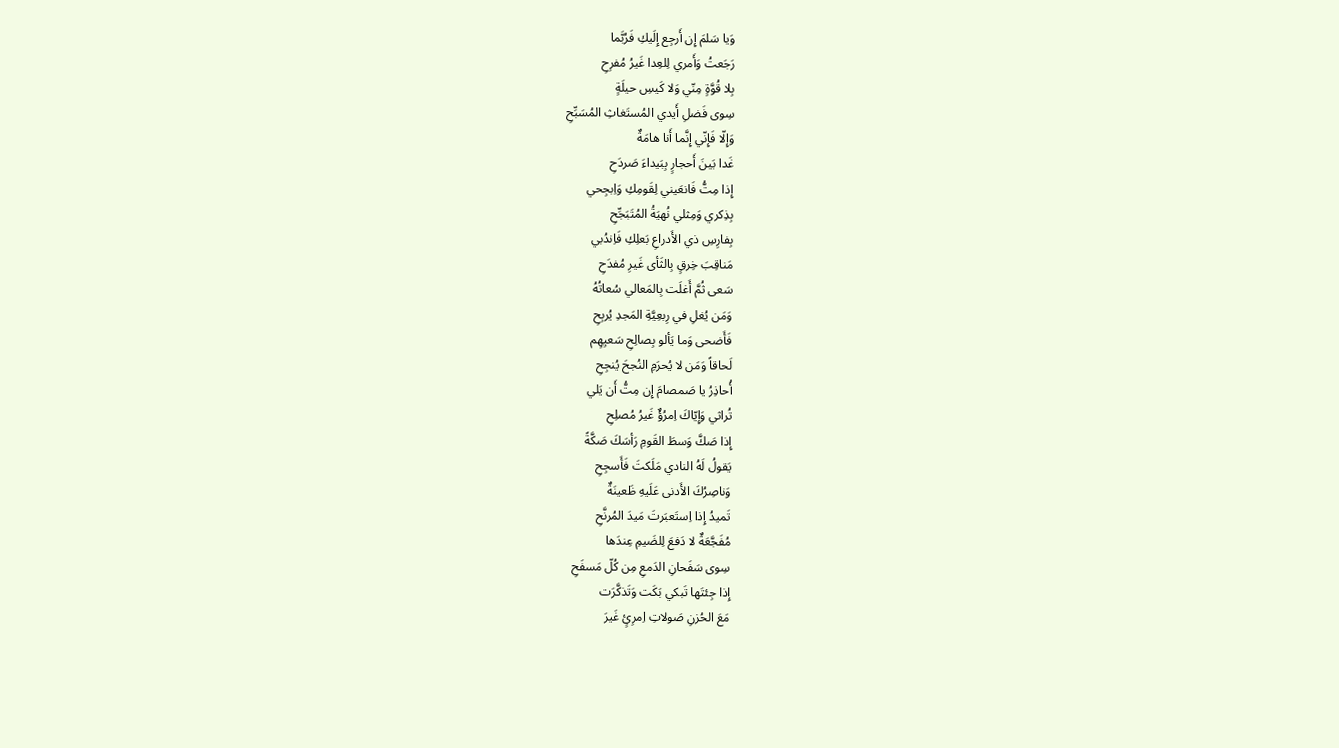وَيا سَلمَ إِن أَرجِع إِلَيكِ فَرُبَّما
رَجَعتُ وَأَمري لِلعِدا غَيرُ مُفرِحِ
بِلا قُوَّةٍ مِنّي وَلا كَيسِ حيلَةٍ
سِوى فَضلِ أَيدي المُستَغاثِ المُسَبِّحِ
وَإِلّا فَإِنّي إِنَّما أَنا هامَةٌ
غَدا بَينَ أَحجارٍ بِبَيداءَ صَردَحِ
إِذا مِتُّ فَانعَيني لِقَومِكِ وَاِبجِحي
بِذِكري وَمِثلي نُهيَةُ المُتَبَجِّحِ
بِفارِسِ ذي الأَدراعِ بَعلِكِ فَاِندُبي
مَناقِبَ خِرقٍ بِالثَأى غَيرِ مُفدَحِ
سَعى ثُمَّ أَغلَت بِالمَعالي سُعاتُهُ
وَمَن يُغلِ في رِبعِيَّةِ المَجدِ يُربِحِ
فَأَضحى وَما يَألو بِصالِحِ سَعيِهِم
لَحاقاً وَمَن لا يُحرَمِ النُجحَ يُنجِحِ
أُحاذِرُ يا صَمصامَ إِن مِتُّ أَن يَلي
تُراثي وَإِيّاكَ اِمرُؤٌ غَيرُ مُصلِحِ
إِذا صَكَّ وَسطَ القَومِ رَأسَكَ صَكَّةً
يَقولُ لَهُ النادي مَلَكتَ فَأَسجِحِ
وَناصِرُكَ الأَدنى عَلَيهِ ظَعينَةٌ
تَميدُ إِذا اِستَعبَرتَ مَيدَ المُرنَّحِ
مُفَجَّعَةٌ لا دَفعَ لِلضَيمِ عِندَها
سِوى سَفَحانِ الدَمعِ مِن كُلّ مَسفَحِ
إِذا جِئتَها تَبكي بَكَت وَتَذكَّرَت
مَعَ الحُزنِ صَولاتِ اِمرِئٍ غَيرَ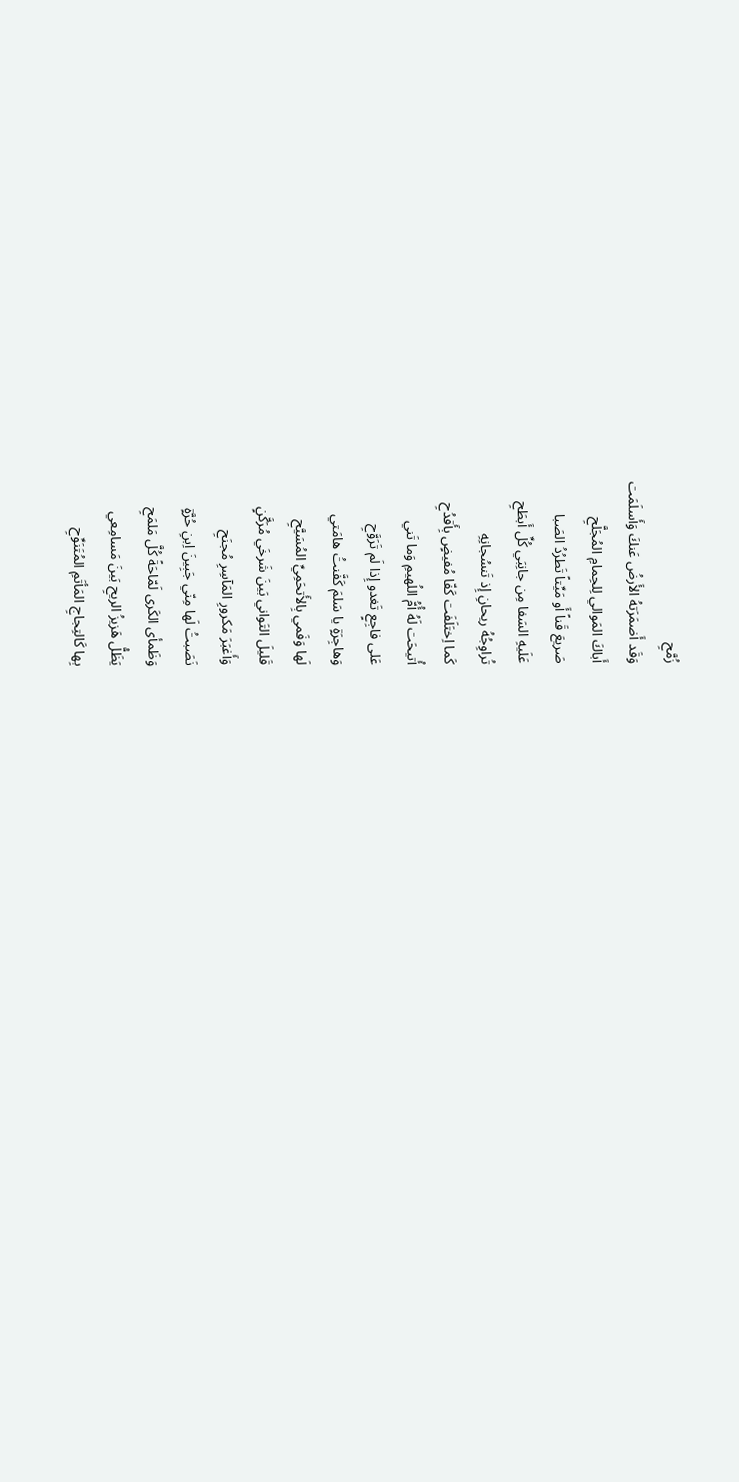زُمَّحِ
وَقَد أَضمَرَتهُ الأَرضُ عَنكَ وَأَسلَمَت
أَباكَ المَوالي لِلحِمامِ المُجَلَّحِ
صَريعَ قَناً أَو مَيِّتاً تَطرُدُ الصَبا
عَلَيهِ السَفا مِن جانِبَي كُلِّ أَبطَحِ
تُراوِجُهُ ريحانِ إِذ تَنسُجانِهِ
كَما اِختَلَفَت كَفّا مُفيضٍ بِأَقدُحِ
أُتيحَت لَهُ أُمُّ اللُهيمِ وَما تَني
عَلى فاجِعٍ تَغدو إِذا لَم تَرَوَّحِ
وَهاجِرَةٍ يا سَلمَ كَفَّنتُ هامَتي
لَها وَفَمي بِالأَتحَمِيِّ المُسَيَّحِ
قَليلَ التَواني بَينَ شَرخَي مُرَكَّنٍ
وَأَغبَرَ مَكرورِ المَآسِرِ مُجنَحِ
نَصَبتُ لَها مِنّي جَبِينَ اِبنِ حُرَّةٍ
وَظَمأى الكَرى لَمّاحَةً كُلَّ مَلمَحِ
يَظَلُّ هَزيزُ الريحِ بَينَ مَسامِعي
بِها كَالتِجاجِ المَأتَمِ المُتَنَوِّحِ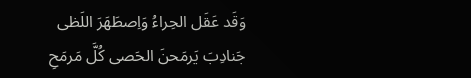وَقَد عَقَل الحِراءُ وَاِصطَهَرَ اللَظى
جَنادِبَ يَرمَحنَ الحَصى كُلَّ مَرمَحِ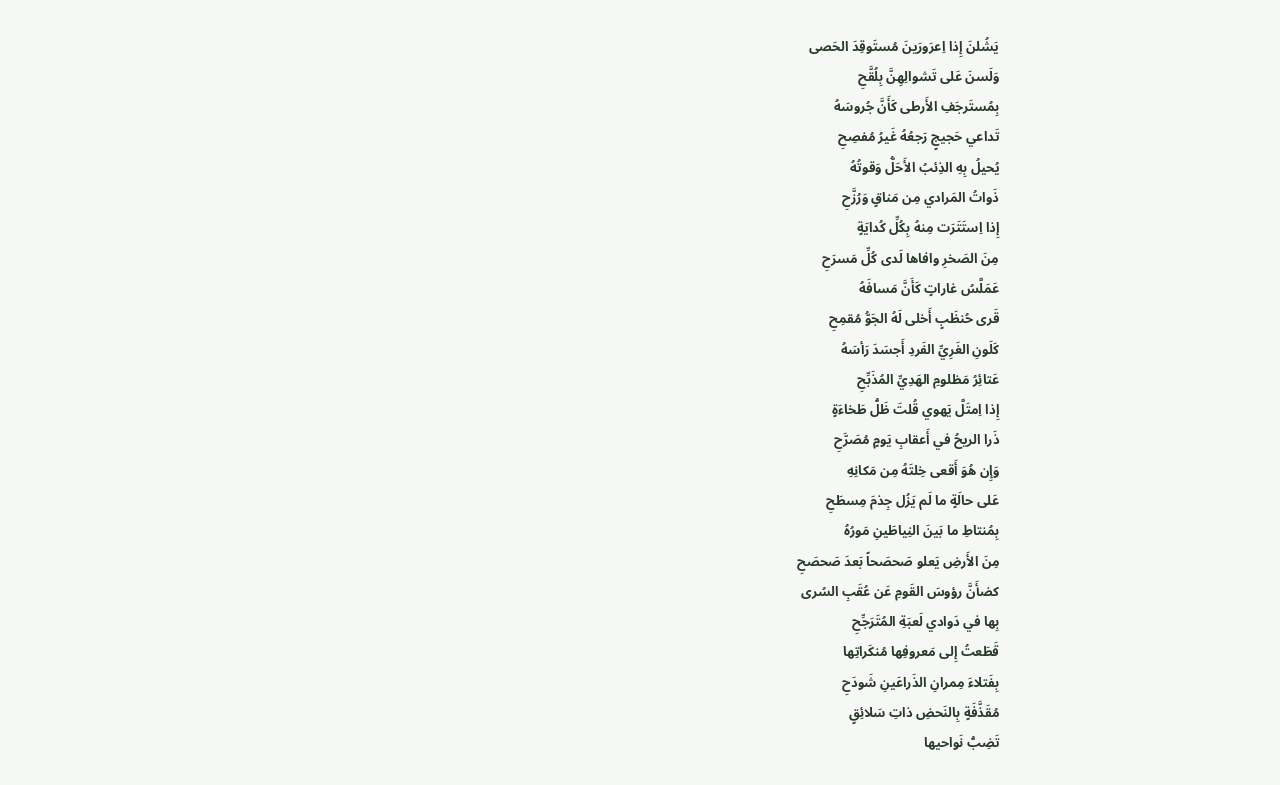يَشُلنَ إِذا اِعرَورَينَ مُستَوقِدَ الحَصى
وَلَسنَ عَلى تَشوالِهِنَّ بِلُقَّحِ
بِمُستَرجَفِ الأَرطى كَأَنَّ جُروسَهُ
تَداعي حَجيجٍ رَجعُهُ غَيرُ مُفصِحِ
يُحيلُ بِهِ الذِئبُ الأَحَلُّ وَقوتُهُ
ذَواتُ المَرادي مِن مَناقٍ وَرُزَّحِ
إِذا اِستَتَرَت مِنهُ بِكُلِّ كُدايَةٍ
مِنَ الصَخرِ وافاها لَدى كُلِّ مَسرَحِ
عَمَلَّسُ غاراتٍ كَأَنَّ مَسافَهُ
قَرى حُنظَبٍ أَخلى لَهُ الجَوُّ مُقمِحِ
كَلَونِ الغَرِيِّ الفَردِ أَجسَدَ رَأسَهُ
عَتائِرُ مَظلومِ الهَدِيِّ المُذَبِّحِ
إِذا اِمتَلَّ يَهوي قُلتَ ظَلُّ طَخاءَةٍ
ذَرا الريحُ في أَعقابِ يَومٍ مُصَرَّحِ
وَإِن هُوَ أَقعى خِلتَهُ مِن مَكانِهِ
عَلى حالَةٍ ما لَم يَزُل جِذمَ مِسطَحِ
بِمُنتاطِ ما بَينَ النِياطَينِ مَورُهُ
مِنَ الأَرضِ يَعلو صَحصَحاً بَعدَ صَحصَحِ
كضأَنَّ رؤوسَ القَومِ عَن عُقَبِ السُرى
بِها في دَوادي لَعبَةِ المُتَرَجِّحِ
قَطَعتُ إِلى مَعروفِها مُنكَراتِها
بِفَتلاءَ مِمرانِ الذَراعَينِ شَودَحِ
مُقَذَّفَةٍ بِالنَحضِ ذاتِ سَلائِقٍ
تَضِبُّ نَواحيها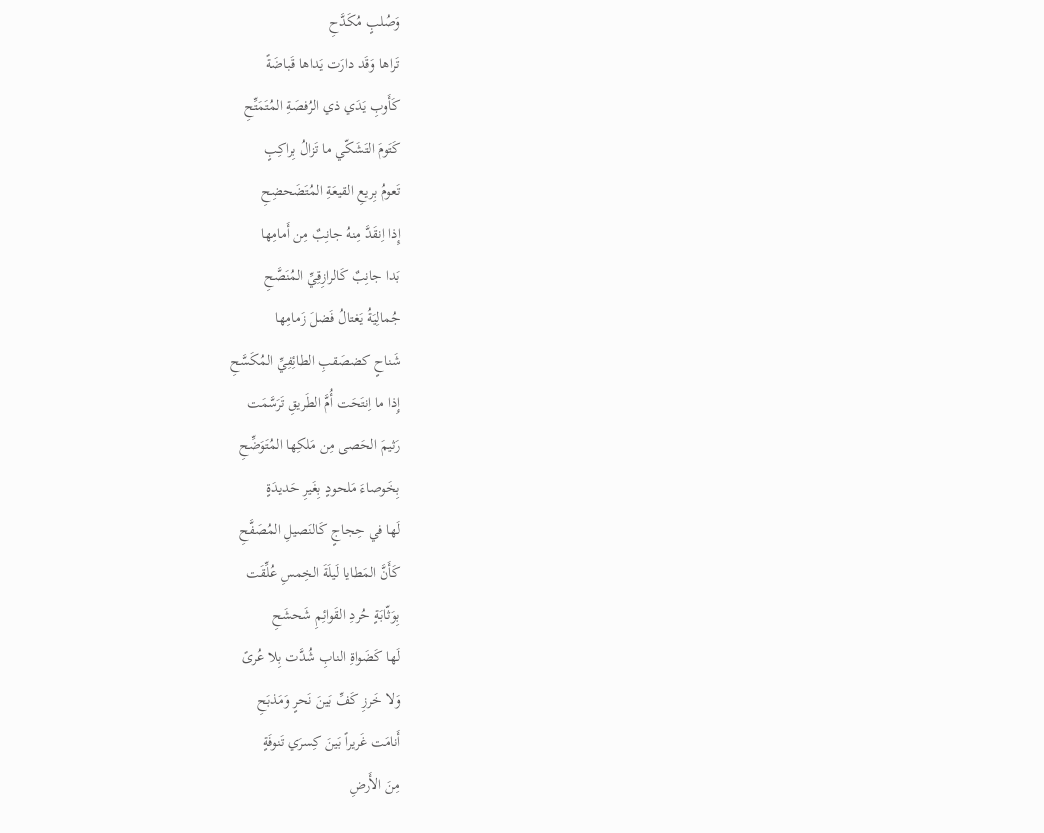وَصُلبٍ مُكَدَّحِ
تَراها وَقَد دارَت يَداها قَباضَةً
كَأَوبِ يَدَي ذي الرُفصَةِ المُتَمَتِّحِ
كَتَومَ التَشَكّي ما تَزالُ بِراكِبٍ
تَعومُ بِريعِ القيعَةِ المُتَضَحضِحِ
إِذا اِنقَدَّ مِنهُ جانِبٌ مِن أَمامِها
بَدا جانِبٌ كَالرازِقِيِّ المُنَصَّحِ
جُمالِيَةُ يَغتالُ فَضلَ زَمامِها
شَناحٍ كضصَقبِ الطائِفِيِّ المُكَسَّحِ
إِذا ما اِنتَحَت أُمَّ الطَريقِ تَرَسَّمَت
رَثيمَ الحَصى مِن مَلكِها المُتَوَضِّحِ
بِخَوصاءَ مَلحودٍ بِغَيرِ حَديدَةٍ
لَها في حِجاجٍ كَالنَصيلِ المُصَفَّحِ
كَأَنَّ المَطايا لَيلَةَ الخِمسِ عُلِّقَت
بِوَثّابَةٍ حُردِ القَوائِمِ شَحشَحِ
لَها كَضَواةِ النابِ شُدَّت بِلا عُرىً
وَلا خَرزِ كَفِّ بَينَ نَحرٍ وَمَذبَحِ
أَنامَت غَريراً بَينَ كِسرَي تَنوفَةٍ
مِنَ الأَرضِ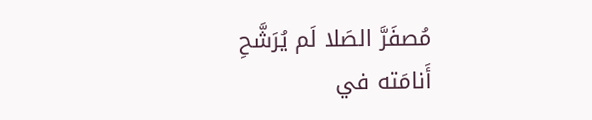مُصفَرَّ الصَلا لَم يُرَشَّحِ
أَنامَته في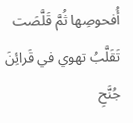أُفحوصِها ثُمَّ قَلَّصَت
تَقَلَّبُ تهوي في قَرائِنَ جُنَّحِ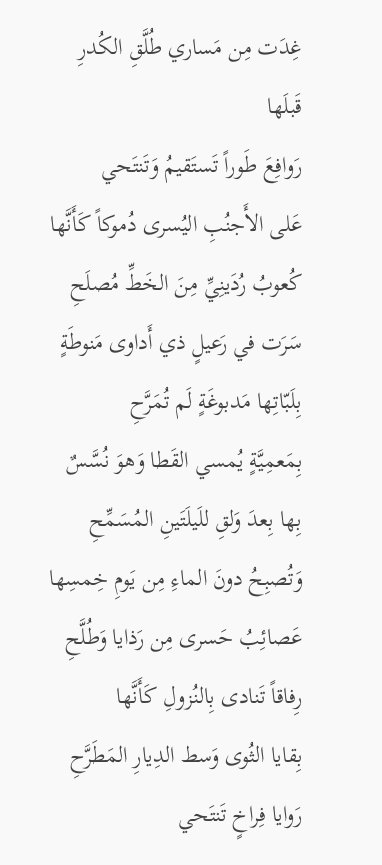غِدَت مِن مَساري طُلَّقِ الكُدرِ قَبلَها
رَوافِعَ طَوراً تَستَقيمُ وَتَنتَحي
عَلى الأَجنُبِ اليُسرى دُموكاً كَأَنَّها
كُعوبُ رُدَينِيِّ مِنَ الخَطِّ مُصلَحِ
سَرَت في رَعيلٍ ذي أَداوى مَنوطَةٍ
بِلَبّاتِها مَدبوغَةٍ لَم تُمَرَّحِ
بِمَعمِيَّةٍ يُمسي القَطا وَهوَ نُسَّسٌ
بِها بِعدَ وَلقِ للَيلَتَينِ المُسَمِّحِ
وَتُصبِحُ دونَ الماءِ مِن يَومِ خِمسِها
عَصائِبُ حَسرى مِن رَذايا وَطُلَّحِ
رِفاقاً تَنادى بِالنُزولِ كَأَنَّها
بِقايا الثُوى وَسط الدِيارِ المَطَرَّحِ
رَوايا فِراخٍ تَنتَحي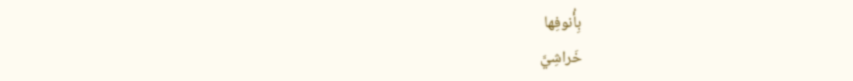بِأُنوفِها
خَراشِيَّ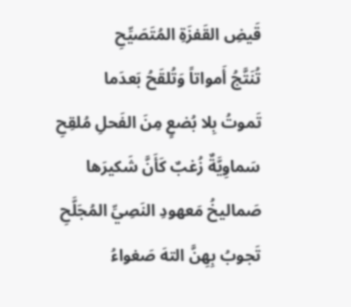قَيضِ القَفزَةِ المُتَصَيِّحِ
تُنَتَّجُ أَمواتاً وَتُلقَحُ بَعدَما
تَموتُ بِلا بُضعٍ مِنَ الفَحلِ مُلقِحِ
سَماوِيَّةٌ زُغبٌ كَأَنَّ شَكيرَها
صَماليخُ مَعهودِ النَصِيِّ المُجَلَّحِ
تَجوبُ بِهِنَّ التهَ صَغواءُ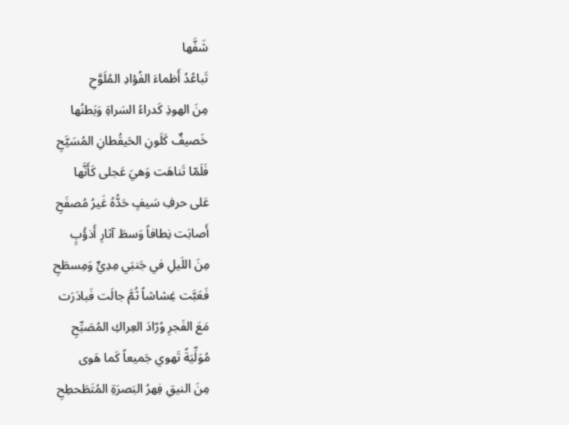شَفَّها
تَباعُدُ أَظماءَ الفُؤادِ المُلَوَّحِ
مِنَ الهوذِ كَدراءُ السَراةِ وَبَطنُها
خَصيفٌ كَلَونِ الحَيقُطانِ المُسَيَّحِ
فَلَمّا تَناهَت وَهيَ عَجلى كَأَنَّها
عَلى حرفِ سَيفٍ حَدُّهُ غَيرُ مُصفَحِ
أَصابَت نِطافاً وَسطَ آثارِ أَذؤُبٍ
مِنَ اللَيلِ في جَنبَي مِدِيٍّ وَمِسطَحِ
فَعَبَّت غِشاشاً ثُمَّ جالَت فَبادَرَت
مَعَ الفَجرِ وُرّادَ العِراكِ المُصَبِّحِ
مُوَلِّيَةً تَهوي جَميعاً كَما هَوى
مِنَ النيقِ فِهرُ البَصرَةِ المُتَطَحطِحِ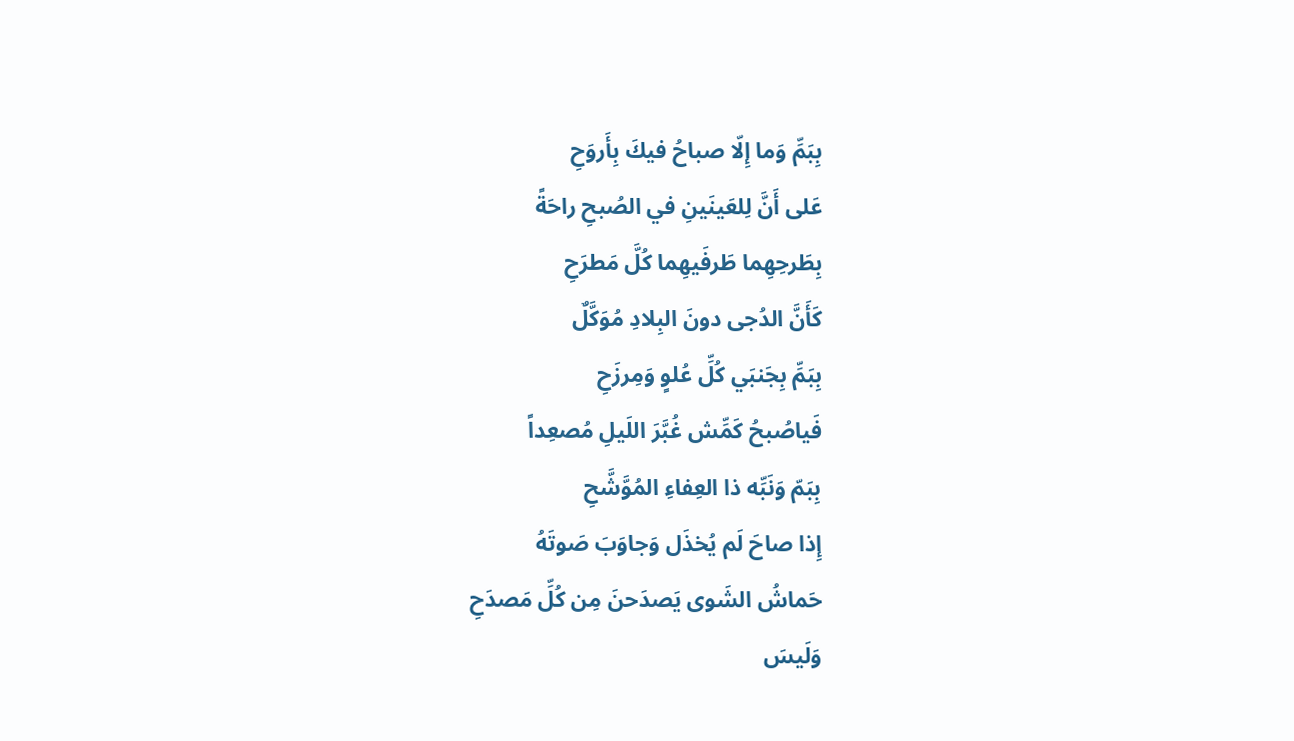بِبَمِّ وَما إِلّا صباحُ فيكَ بِأَروَحِ
عَلى أَنَّ لِلعَينَينِ في الصُبحِ راحَةً
بِطَرحِهِما طَرفَيهِما كُلَّ مَطرَحِ
كَأَنَّ الدُجى دونَ البِلادِ مُوَكَّلٌ
بِبَمِّ بِجَنبَي كُلِّ عُلوٍ وَمِرزَحِ
فَياصُبحُ كَمِّش غُبَّرَ اللَيلِ مُصعِداً
بِبَمّ وَنَبِّه ذا العِفاءِ المُوَّشَّحِ
إِذا صاحَ لَم يُخذَل وَجاوَبَ صَوتَهُ
حَماشُ الشَوى يَصدَحنَ مِن كُلِّ مَصدَحِ
وَلَيسَ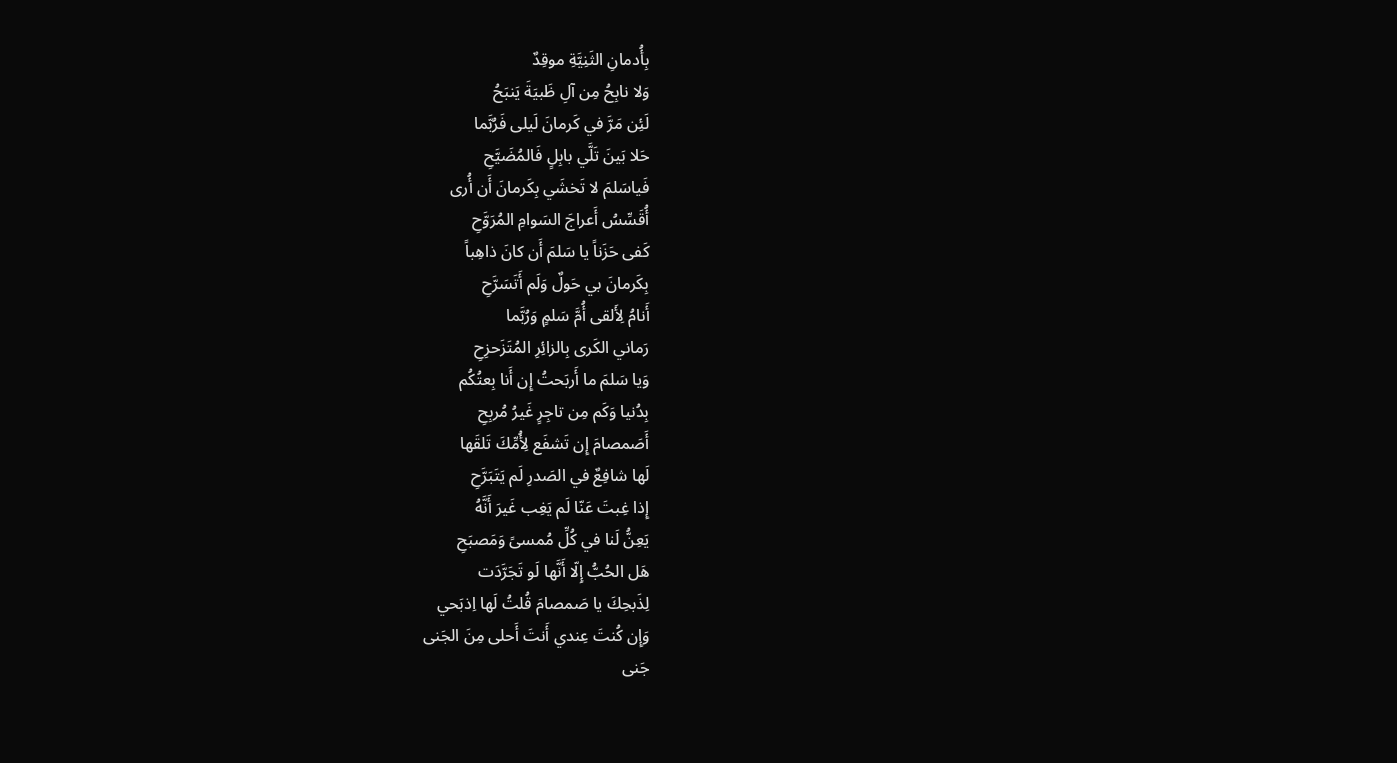بِأُدمانِ الثَنِيَّةِ موقِدٌ
وَلا نابِحُ مِن آلِ ظَبيَةَ يَنبَحُ
لَئِن مَرَّ في كَرمانَ لَيلى فَرُبَّما
حَلا بَينَ تَلَّي بابِلٍ فَالمُضَيَّحِ
فَياسَلمَ لا تَخشَي بِكَرمانَ أَن أُرى
أُقَسِّسُ أَعراجَ السَوامِ المُرَوَّحِ
كَفى حَزَناً يا سَلمَ أَن كانَ ذاهِباً
بِكَرمانَ بي حَولٌ وَلَم أَتَسَرَّحِ
أَنامُ لِأَلقى أُمَّ سَلمٍ وَرُبَّما
رَماني الكَرى بِالزائِرِ المُتَزَحزِحِ
وَيا سَلمَ ما أَربَحتُ إِن أَنا بِعتُكُم
بِدُنيا وَكَم مِن تاجِرٍ غَيرُ مُربِحِ
أَصَمصامَ إِن تَشفَع لِأُمِّكَ تَلقَها
لَها شافِعٌ في الصَدرِ لَم يَتَبَرَّحِ
إِذا غِبتَ عَنّا لَم يَغِب غَيرَ أَنَّهُ
يَعِنُّ لَنا في كُلِّ مُمسىً وَمَصبَحِ
هَل الحُبُّ إِلّا أَنَّها لَو تَجَرَّدَت
لِذَبحِكَ يا صَمصامَ قُلتُ لَها اِذبَحي
وَإِن كُنتَ عِندي أَنتَ أَحلى مِنَ الجَنى
جَنى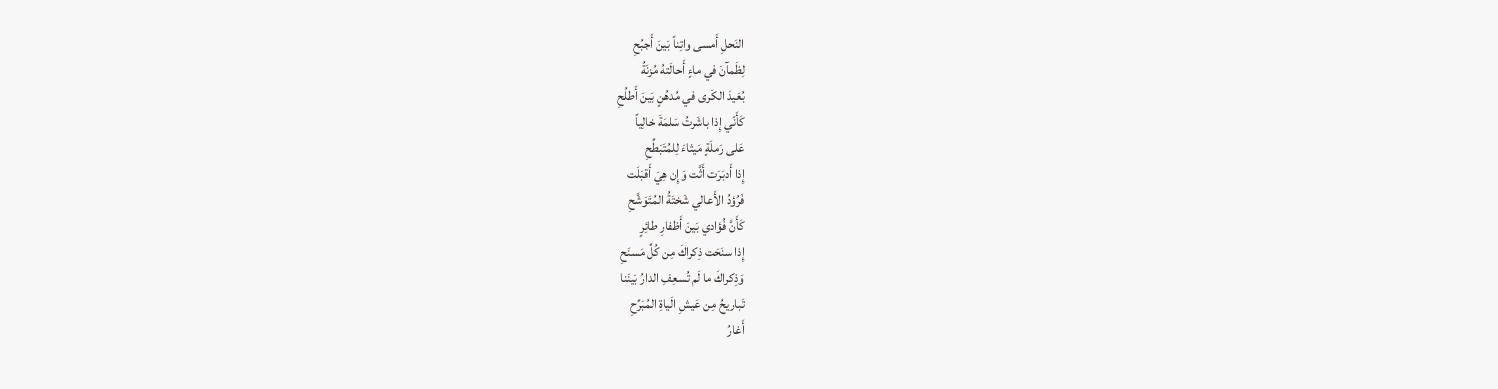النَحلِ أَمسى واتِناً بَينَ أَجبُحِ
لِظَمآنَ في ماءٍ أَحالَتهُ مُزنَةُ
بُعَيدَ الكَرى في مُدهُنٍ بَينَ أَطلُحِ
كَأَنّي إِذا باشَرتُ سَلمَةَ خالِياً
عَلى رَملَةٍ مَيثاءَ لِلمُتَبَطِّحِ
إِذا أَدبَرَت أَثَّت وَإِن هِيَ أَقبَلَت
فَرُؤدُ الأَعالي شَختَةُ المُتَوَشَّحِ
كَأَنَّ فُؤادي بَينَ أَظفارِ طائِرٍ
إِذا سنَحَت ذِكراكَ مِن كُلِّ مَسنَحِ
وَذِكراكَ ما لَم تُسعِفِ الدارُ بَينَنا
تَباريحُ مِن عَيشِ الَياةِ المُبَرِّحِ
أَغارُ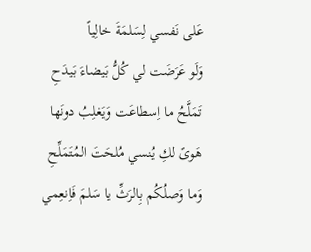عَلى نَفسي لِسَلمَةَ خالِياً
وَلَو عَرَضَت لي كُلُّ بَيضاءَ بَيدَحِ
تَمَلَّحُ ما اِسطاعَت وَيَغلِبُ دونَها
هَوىً لكِ يُنسي مُلحَتَ المُتَمَلِّحِ
وَما وَصلُكُم بِالرَثِّ يا سَلمَ فَاِنعِمي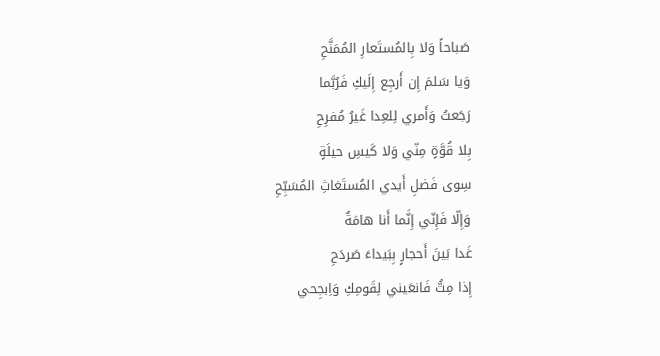صَباحاً وَلا بِالمُستَعارِ المُمَنَّحِ
وَيا سَلمَ إِن أَرجِع إِلَيكِ فَرُبَّما
رَجَعتُ وَأَمري لِلعِدا غَيرُ مُفرِحِ
بِلا قُوَّةٍ مِنّي وَلا كَيسِ حيلَةٍ
سِوى فَضلِ أَيدي المُستَغاثِ المُسَبِّحِ
وَإِلّا فَإِنّي إِنَّما أَنا هامَةٌ
غَدا بَينَ أَحجارٍ بِبَيداءَ صَردَحِ
إِذا مِتُّ فَانعَيني لِقَومِكِ وَاِبجِحي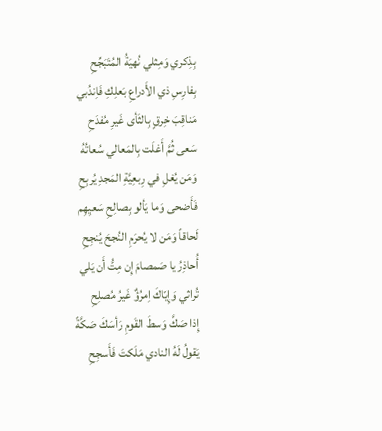بِذِكري وَمِثلي نُهيَةُ المُتَبَجِّحِ
بِفارِسِ ذي الأَدراعِ بَعلِكِ فَاِندُبي
مَناقِبَ خِرقٍ بِالثَأى غَيرِ مُفدَحِ
سَعى ثُمَّ أَغلَت بِالمَعالي سُعاتُهُ
وَمَن يُغلِ في رِبعِيَّةِ المَجدِ يُربِحِ
فَأَضحى وَما يَألو بِصالِحِ سَعيِهِم
لَحاقاً وَمَن لا يُحرَمِ النُجحَ يُنجِحِ
أُحاذِرُ يا صَمصامَ إِن مِتُّ أَن يَلي
تُراثي وَإِيّاكَ اِمرُؤٌ غَيرُ مُصلِحِ
إِذا صَكَّ وَسطَ القَومِ رَأسَكَ صَكَّةً
يَقولُ لَهُ النادي مَلَكتَ فَأَسجِحِ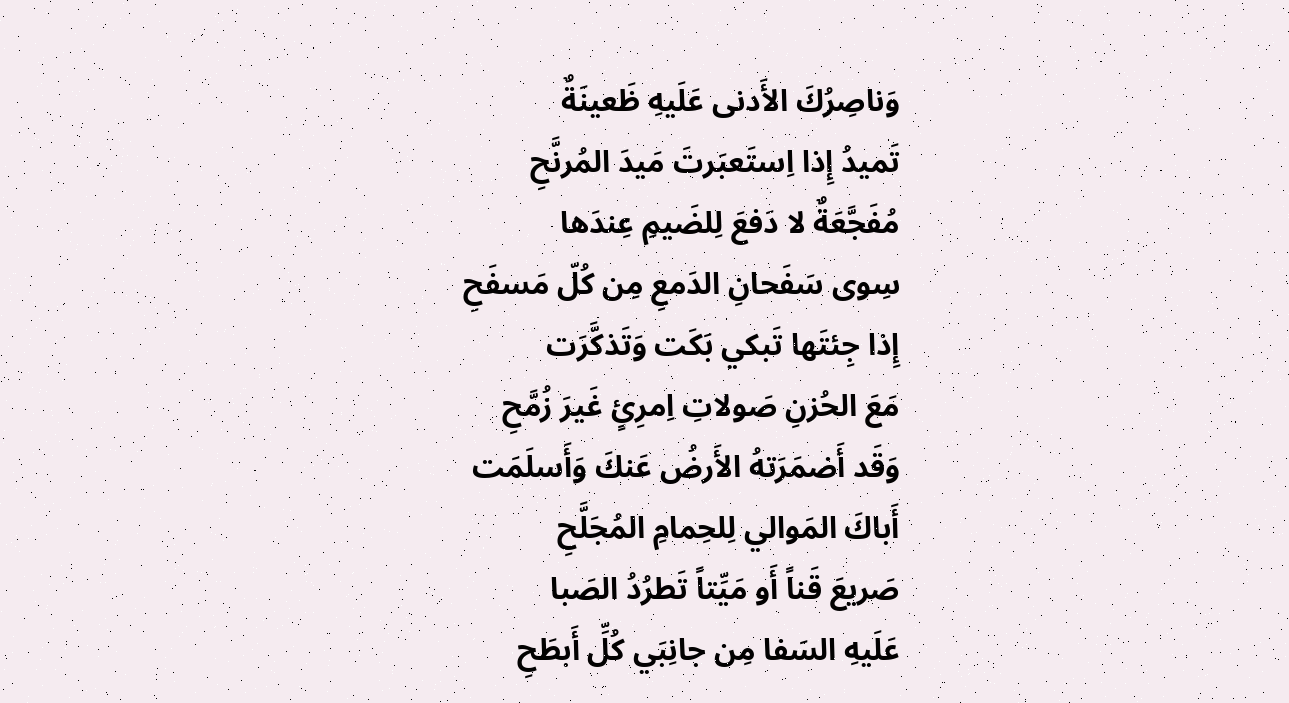وَناصِرُكَ الأَدنى عَلَيهِ ظَعينَةٌ
تَميدُ إِذا اِستَعبَرتَ مَيدَ المُرنَّحِ
مُفَجَّعَةٌ لا دَفعَ لِلضَيمِ عِندَها
سِوى سَفَحانِ الدَمعِ مِن كُلّ مَسفَحِ
إِذا جِئتَها تَبكي بَكَت وَتَذكَّرَت
مَعَ الحُزنِ صَولاتِ اِمرِئٍ غَيرَ زُمَّحِ
وَقَد أَضمَرَتهُ الأَرضُ عَنكَ وَأَسلَمَت
أَباكَ المَوالي لِلحِمامِ المُجَلَّحِ
صَريعَ قَناً أَو مَيِّتاً تَطرُدُ الصَبا
عَلَيهِ السَفا مِن جانِبَي كُلِّ أَبطَحِ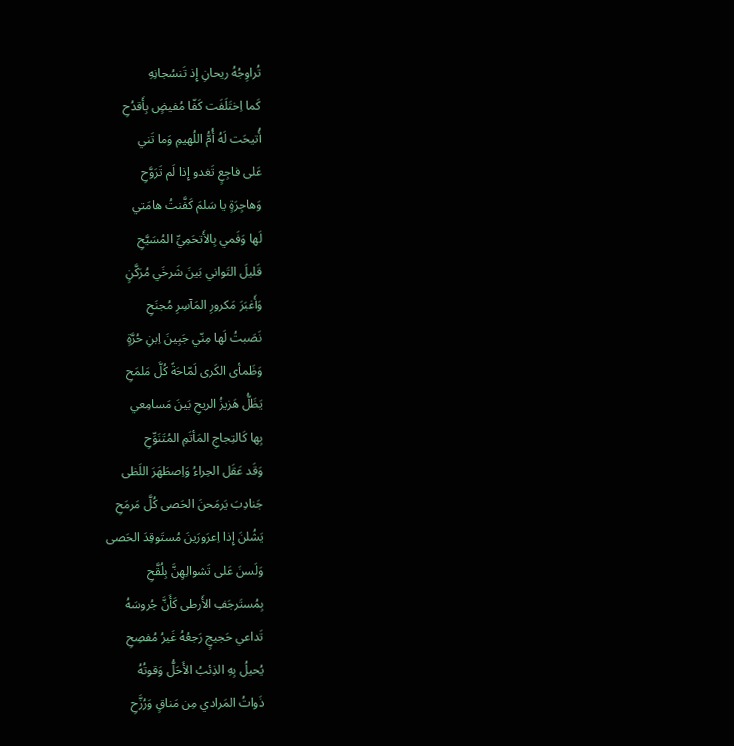تُراوِجُهُ ريحانِ إِذ تَنسُجانِهِ
كَما اِختَلَفَت كَفّا مُفيضٍ بِأَقدُحِ
أُتيحَت لَهُ أُمُّ اللُهيمِ وَما تَني
عَلى فاجِعٍ تَغدو إِذا لَم تَرَوَّحِ
وَهاجِرَةٍ يا سَلمَ كَفَّنتُ هامَتي
لَها وَفَمي بِالأَتحَمِيِّ المُسَيَّحِ
قَليلَ التَواني بَينَ شَرخَي مُرَكَّنٍ
وَأَغبَرَ مَكرورِ المَآسِرِ مُجنَحِ
نَصَبتُ لَها مِنّي جَبِينَ اِبنِ حُرَّةٍ
وَظَمأى الكَرى لَمّاحَةً كُلَّ مَلمَحِ
يَظَلُّ هَزيزُ الريحِ بَينَ مَسامِعي
بِها كَالتِجاجِ المَأتَمِ المُتَنَوِّحِ
وَقَد عَقَل الحِراءُ وَاِصطَهَرَ اللَظى
جَنادِبَ يَرمَحنَ الحَصى كُلَّ مَرمَحِ
يَشُلنَ إِذا اِعرَورَينَ مُستَوقِدَ الحَصى
وَلَسنَ عَلى تَشوالِهِنَّ بِلُقَّحِ
بِمُستَرجَفِ الأَرطى كَأَنَّ جُروسَهُ
تَداعي حَجيجٍ رَجعُهُ غَيرُ مُفصِحِ
يُحيلُ بِهِ الذِئبُ الأَحَلُّ وَقوتُهُ
ذَواتُ المَرادي مِن مَناقٍ وَرُزَّحِ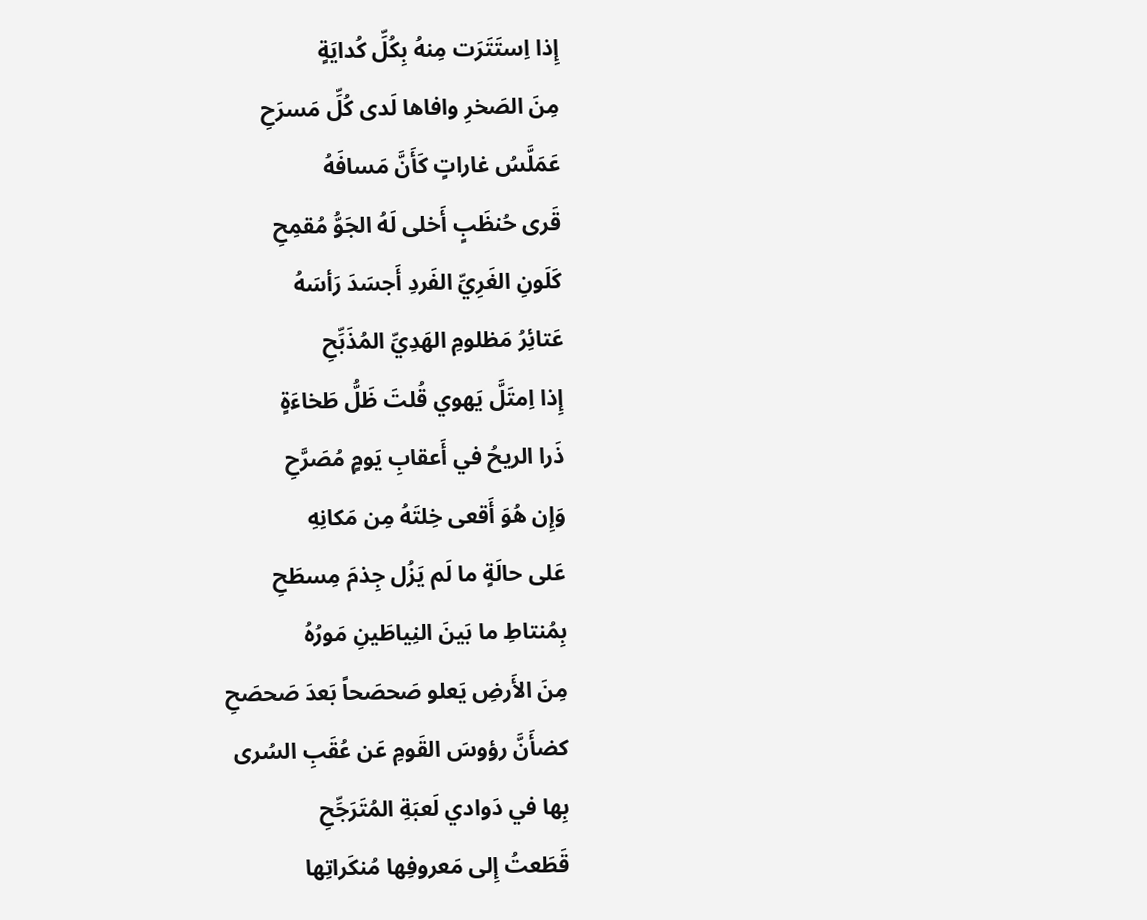إِذا اِستَتَرَت مِنهُ بِكُلِّ كُدايَةٍ
مِنَ الصَخرِ وافاها لَدى كُلِّ مَسرَحِ
عَمَلَّسُ غاراتٍ كَأَنَّ مَسافَهُ
قَرى حُنظَبٍ أَخلى لَهُ الجَوُّ مُقمِحِ
كَلَونِ الغَرِيِّ الفَردِ أَجسَدَ رَأسَهُ
عَتائِرُ مَظلومِ الهَدِيِّ المُذَبِّحِ
إِذا اِمتَلَّ يَهوي قُلتَ ظَلُّ طَخاءَةٍ
ذَرا الريحُ في أَعقابِ يَومٍ مُصَرَّحِ
وَإِن هُوَ أَقعى خِلتَهُ مِن مَكانِهِ
عَلى حالَةٍ ما لَم يَزُل جِذمَ مِسطَحِ
بِمُنتاطِ ما بَينَ النِياطَينِ مَورُهُ
مِنَ الأَرضِ يَعلو صَحصَحاً بَعدَ صَحصَحِ
كضأَنَّ رؤوسَ القَومِ عَن عُقَبِ السُرى
بِها في دَوادي لَعبَةِ المُتَرَجِّحِ
قَطَعتُ إِلى مَعروفِها مُنكَراتِها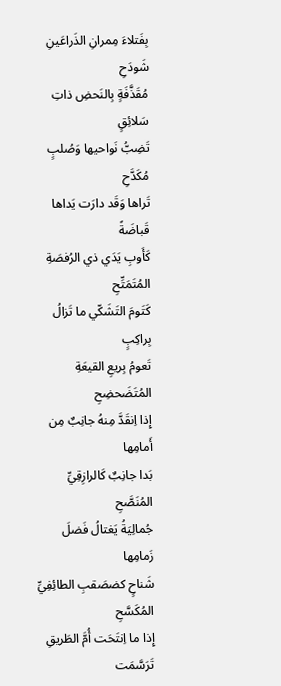بِفَتلاءَ مِمرانِ الذَراعَينِ شَودَحِ
مُقَذَّفَةٍ بِالنَحضِ ذاتِ سَلائِقٍ
تَضِبُّ نَواحيها وَصُلبٍ مُكَدَّحِ
تَراها وَقَد دارَت يَداها قَباضَةً
كَأَوبِ يَدَي ذي الرُفصَةِ المُتَمَتِّحِ
كَتَومَ التَشَكّي ما تَزالُ بِراكِبٍ
تَعومُ بِريعِ القيعَةِ المُتَضَحضِحِ
إِذا اِنقَدَّ مِنهُ جانِبٌ مِن أَمامِها
بَدا جانِبٌ كَالرازِقِيِّ المُنَصَّحِ
جُمالِيَةُ يَغتالُ فَضلَ زَمامِها
شَناحٍ كضصَقبِ الطائِفِيِّ المُكَسَّحِ
إِذا ما اِنتَحَت أُمَّ الطَريقِ تَرَسَّمَت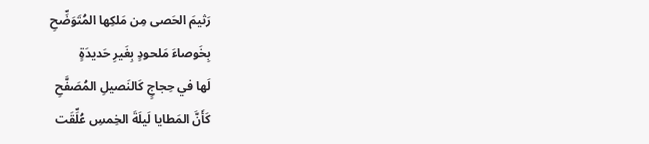رَثيمَ الحَصى مِن مَلكِها المُتَوَضِّحِ
بِخَوصاءَ مَلحودٍ بِغَيرِ حَديدَةٍ
لَها في حِجاجٍ كَالنَصيلِ المُصَفَّحِ
كَأَنَّ المَطايا لَيلَةَ الخِمسِ عُلِّقَت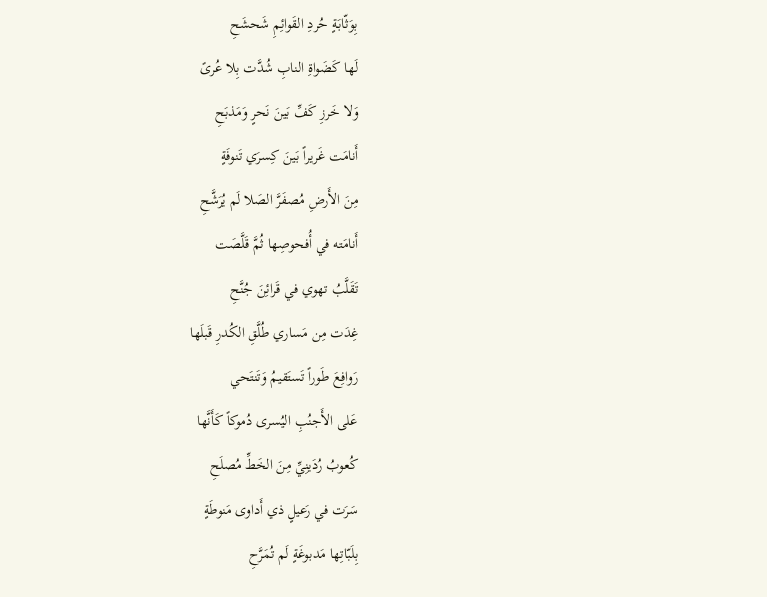بِوَثّابَةٍ حُردِ القَوائِمِ شَحشَحِ
لَها كَضَواةِ النابِ شُدَّت بِلا عُرىً
وَلا خَرزِ كَفِّ بَينَ نَحرٍ وَمَذبَحِ
أَنامَت غَريراً بَينَ كِسرَي تَنوفَةٍ
مِنَ الأَرضِ مُصفَرَّ الصَلا لَم يُرَشَّحِ
أَنامَته في أُفحوصِها ثُمَّ قَلَّصَت
تَقَلَّبُ تهوي في قَرائِنَ جُنَّحِ
غِدَت مِن مَساري طُلَّقِ الكُدرِ قَبلَها
رَوافِعَ طَوراً تَستَقيمُ وَتَنتَحي
عَلى الأَجنُبِ اليُسرى دُموكاً كَأَنَّها
كُعوبُ رُدَينِيِّ مِنَ الخَطِّ مُصلَحِ
سَرَت في رَعيلٍ ذي أَداوى مَنوطَةٍ
بِلَبّاتِها مَدبوغَةٍ لَم تُمَرَّحِ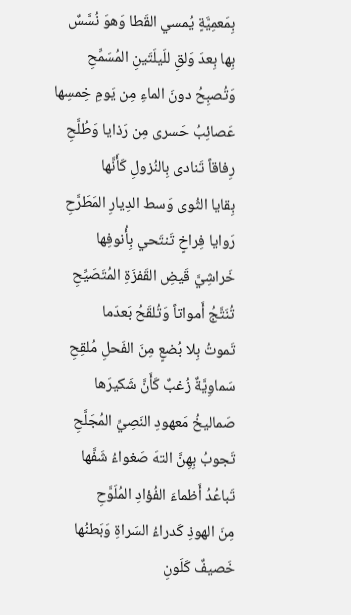بِمَعمِيَّةٍ يُمسي القَطا وَهوَ نُسَّسٌ
بِها بِعدَ وَلقِ للَيلَتَينِ المُسَمِّحِ
وَتُصبِحُ دونَ الماءِ مِن يَومِ خِمسِها
عَصائِبُ حَسرى مِن رَذايا وَطُلَّحِ
رِفاقاً تَنادى بِالنُزولِ كَأَنَّها
بِقايا الثُوى وَسط الدِيارِ المَطَرَّحِ
رَوايا فِراخٍ تَنتَحي بِأُنوفِها
خَراشِيَّ قَيضِ القَفزَةِ المُتَصَيِّحِ
تُنَتَّجُ أَمواتاً وَتُلقَحُ بَعدَما
تَموتُ بِلا بُضعٍ مِنَ الفَحلِ مُلقِحِ
سَماوِيَّةٌ زُغبٌ كَأَنَّ شَكيرَها
صَماليخُ مَعهودِ النَصِيِّ المُجَلَّحِ
تَجوبُ بِهِنَّ التهَ صَغواءُ شَفَّها
تَباعُدُ أَظماءَ الفُؤادِ المُلَوَّحِ
مِنَ الهوذِ كَدراءُ السَراةِ وَبَطنُها
خَصيفٌ كَلَونِ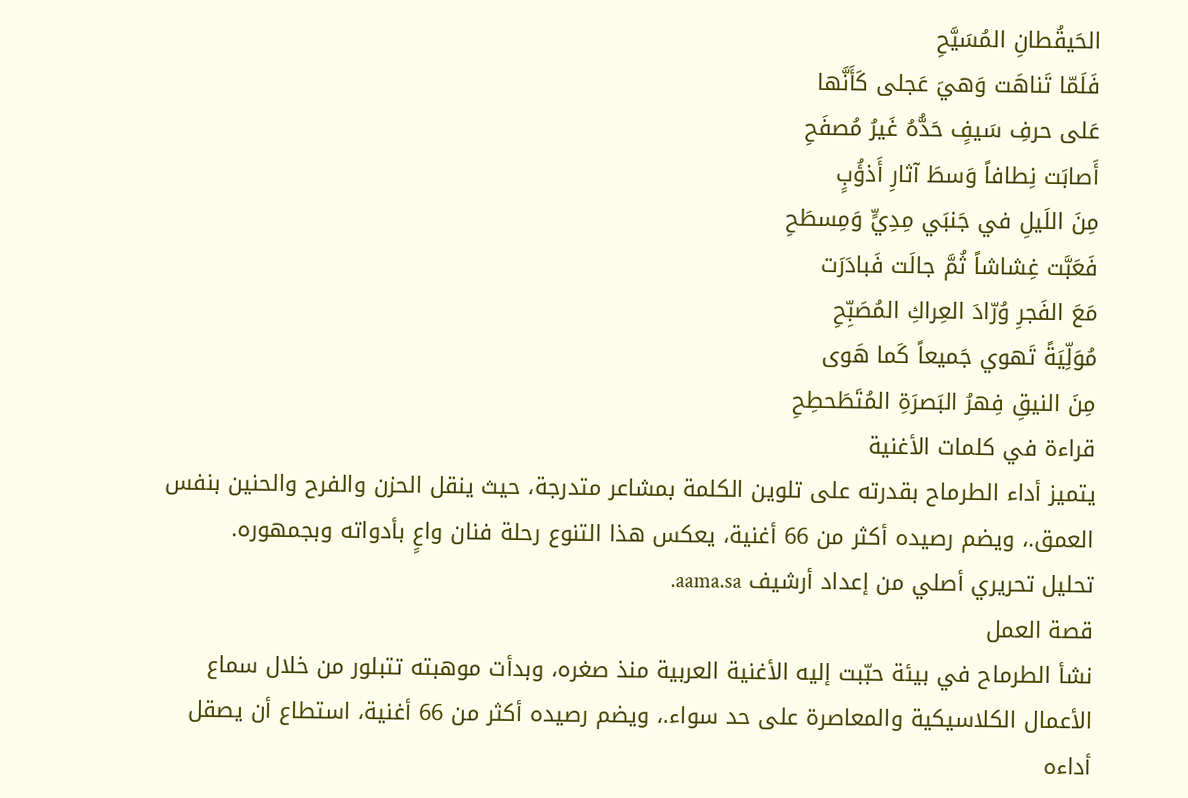الحَيقُطانِ المُسَيَّحِ
فَلَمّا تَناهَت وَهيَ عَجلى كَأَنَّها
عَلى حرفِ سَيفٍ حَدُّهُ غَيرُ مُصفَحِ
أَصابَت نِطافاً وَسطَ آثارِ أَذؤُبٍ
مِنَ اللَيلِ في جَنبَي مِدِيٍّ وَمِسطَحِ
فَعَبَّت غِشاشاً ثُمَّ جالَت فَبادَرَت
مَعَ الفَجرِ وُرّادَ العِراكِ المُصَبِّحِ
مُوَلِّيَةً تَهوي جَميعاً كَما هَوى
مِنَ النيقِ فِهرُ البَصرَةِ المُتَطَحطِحِ
قراءة في كلمات الأغنية
يتميز أداء الطرماح بقدرته على تلوين الكلمة بمشاعر متدرجة، حيث ينقل الحزن والفرح والحنين بنفس العمق.، ويضم رصيده أكثر من 66 أغنية، يعكس هذا التنوع رحلة فنان واعٍ بأدواته وبجمهوره.
تحليل تحريري أصلي من إعداد أرشيف aama.sa.
قصة العمل
نشأ الطرماح في بيئة حبّبت إليه الأغنية العربية منذ صغره، وبدأت موهبته تتبلور من خلال سماع الأعمال الكلاسيكية والمعاصرة على حد سواء.، ويضم رصيده أكثر من 66 أغنية، استطاع أن يصقل أداءه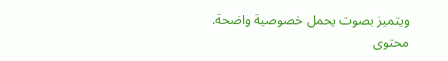ويتميز بصوت يحمل خصوصية واضحة.
محتوى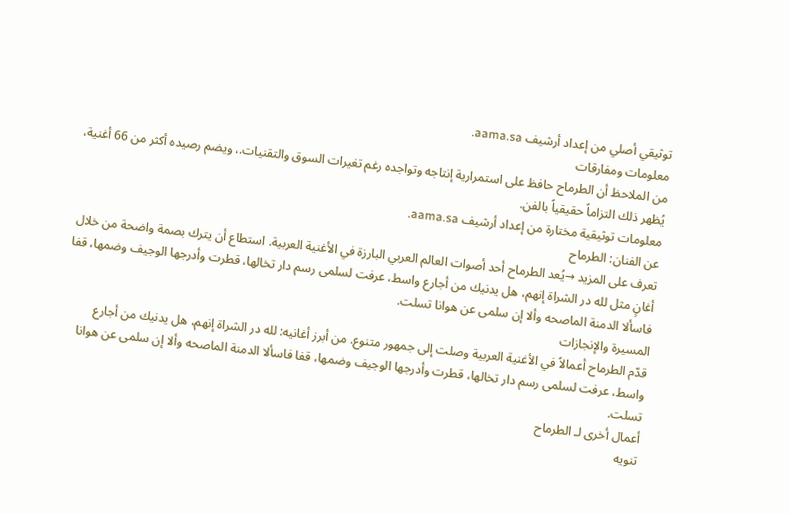توثيقي أصلي من إعداد أرشيف aama.sa.
معلومات ومفارقات
من الملاحظ أن الطرماح حافظ على استمرارية إنتاجه وتواجده رغم تغيرات السوق والتقنيات.، ويضم رصيده أكثر من 66 أغنية، يُظهر ذلك التزاماً حقيقياً بالفن.
معلومات توثيقية مختارة من إعداد أرشيف aama.sa.
عن الفنان: الطرماح
تعرف على المزيد →يُعد الطرماح أحد أصوات العالم العربي البارزة في الأغنية العربية. استطاع أن يترك بصمة واضحة من خلال أغانٍ مثل لله در الشراة إنهم، هل يدنيك من أجارع واسط، عرفت لسلمى رسم دار تخالها، قطرت وأدرجها الوجيف وضمها، قفا فاسألا الدمنة الماصحه وألا إن سلمى عن هوانا تسلت.
المسيرة والإنجازات
قدّم الطرماح أعمالاً في الأغنية العربية وصلت إلى جمهور متنوع. من أبرز أغانيه: لله در الشراة إنهم، هل يدنيك من أجارع واسط، عرفت لسلمى رسم دار تخالها، قطرت وأدرجها الوجيف وضمها، قفا فاسألا الدمنة الماصحه وألا إن سلمى عن هوانا تسلت.
أعمال أخرى لـ الطرماح
تنويه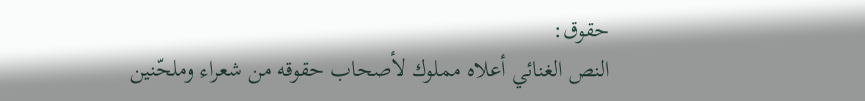حقوق:
النص الغنائي أعلاه مملوك لأصحاب حقوقه من شعراء وملحّنين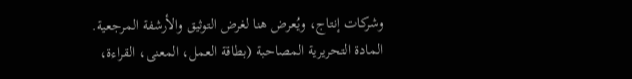وشركات إنتاج، ويُعرض هنا لغرض التوثيق والأرشفة المرجعية.
المادة التحريرية المصاحبة (بطاقة العمل، المعنى، القراءة،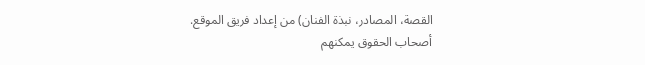القصة، المصادر، نبذة الفنان) من إعداد فريق الموقع.
أصحاب الحقوق يمكنهم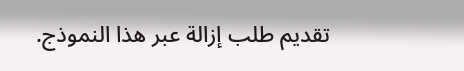تقديم طلب إزالة عبر هذا النموذج.